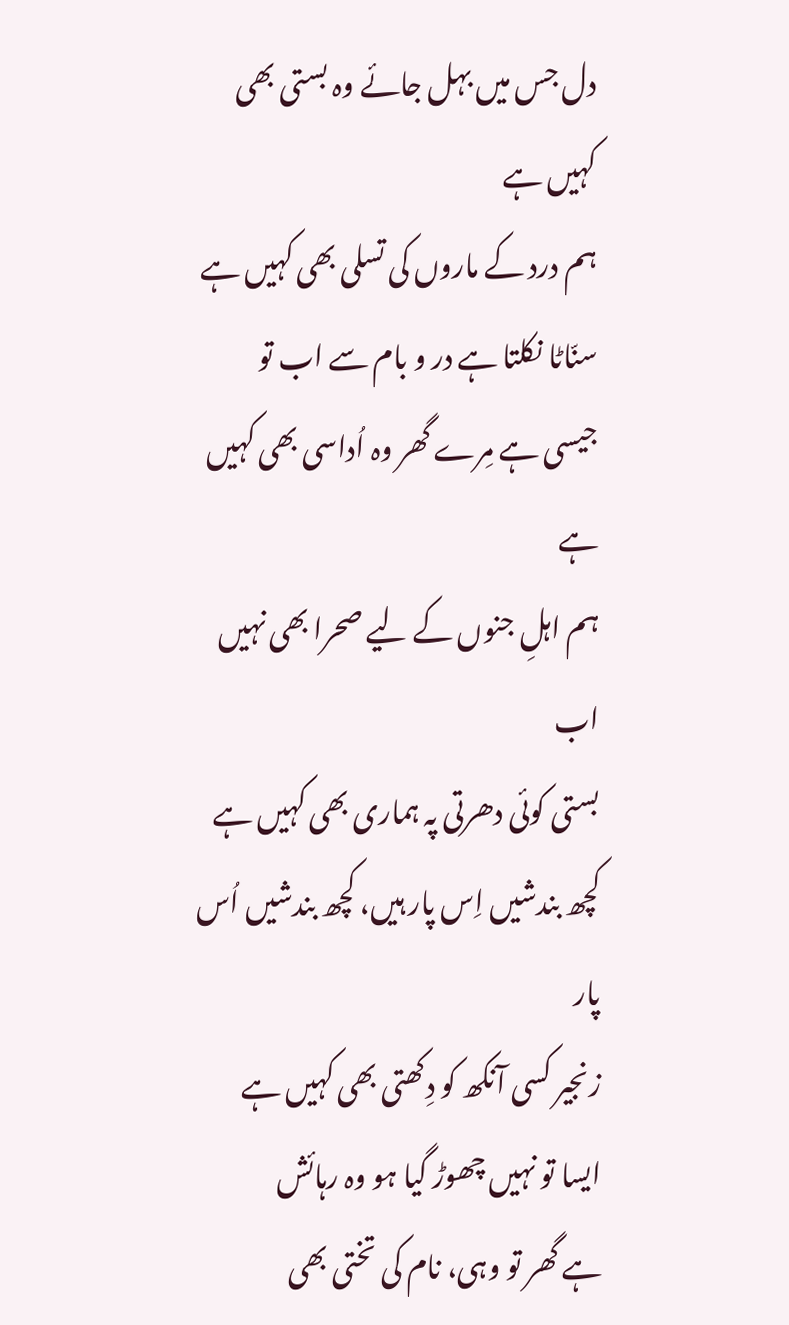دل جس میں بہل جائے وہ بستی بھی کہیں ہے
ہم درد کے ماروں کی تسلی بھی کہیں ہے
سنّاٹا نکلتا ہے در و بام سے اب تو
جیسی ہے مِرے گھر وہ اُداسی بھی کہیں ہے
ہم اہلِ جنوں کے لیے صحرا بھی نہیں اب
بستی کوئی دھرتی پہ ہماری بھی کہیں ہے
کچھ بندشیں اِس پار ہیں، کچھ بندشیں اُس پار
زنجیر کسی آنکھ کو دِکھتی بھی کہیں ہے
ایسا تو نہیں چھوڑ گیا ہو وہ رہائش
ہے گھر تو وہی، نام کی تختی بھی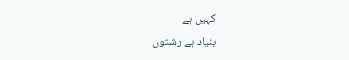کہیں ہے
بنیاد ہے رشتوں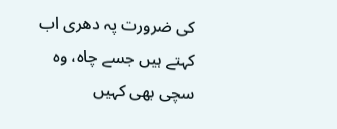کی ضرورت پہ دھری اب
کہتے ہیں جسے چاہ، وہ سچی بھی کہیں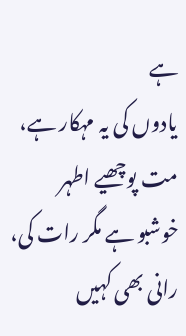ہے
یادوں کی یہ مہکار ہے، مت پوچھیے اطہر
خوشبو ہے مگر رات کی، رانی بھی کہیں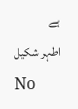ہے
اطہر شکیل
No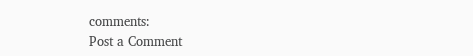comments:
Post a Comment